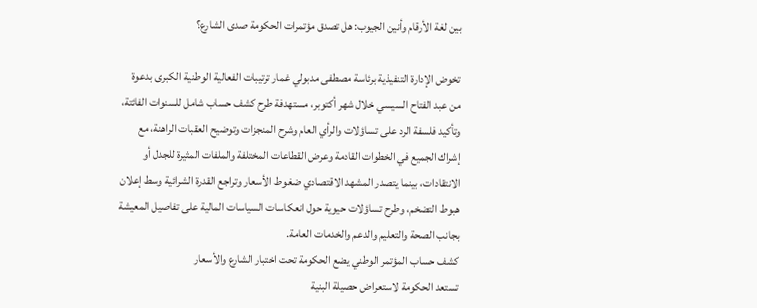بين لغة الأرقام وأنين الجيوب: هل تصدق مؤتمرات الحكومة صدى الشارع؟

تخوض الإدارة التنفيذية برئاسة مصطفى مدبولي غمار ترتيبات الفعالية الوطنية الكبرى بدعوة من عبد الفتاح السيسي خلال شهر أكتوبر، مستهدفة طرح كشف حساب شامل للسنوات الفائتة، وتأكيد فلسفة الرد على تساؤلات والرأي العام وشرح المنجزات وتوضيح العقبات الراهنة، مع إشراك الجميع في الخطوات القادمة وعرض القطاعات المختلفة والملفات المثيرة للجدل أو الانتقادات، بينما يتصدر المشهد الاقتصادي ضغوط الأسعار وتراجع القدرة الشرائية وسط إعلان هبوط التضخم، وطرح تساؤلات حيوية حول انعكاسات السياسات المالية على تفاصيل المعيشة بجانب الصحة والتعليم والدعم والخدمات العامة.
كشف حساب المؤتمر الوطني يضع الحكومة تحت اختبار الشارع والأسعار
تستعد الحكومة لاستعراض حصيلة البنية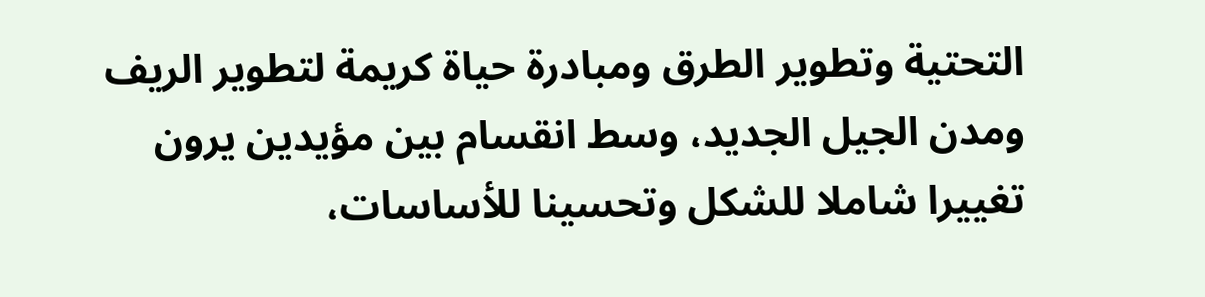التحتية وتطوير الطرق ومبادرة حياة كريمة لتطوير الريف ومدن الجيل الجديد، وسط انقسام بين مؤيدين يرون تغييرا شاملا للشكل وتحسينا للأساسات،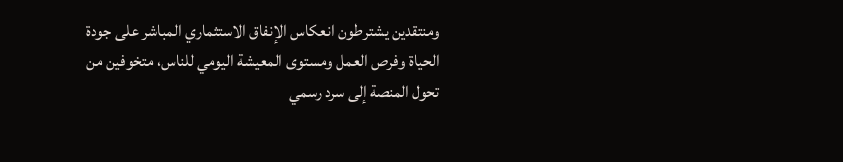ومنتقدين يشترطون انعكاس الإنفاق الاستثماري المباشر على جودة الحياة وفرص العمل ومستوى المعيشة اليومي للناس، متخوفين من تحول المنصة إلى سرد رسمي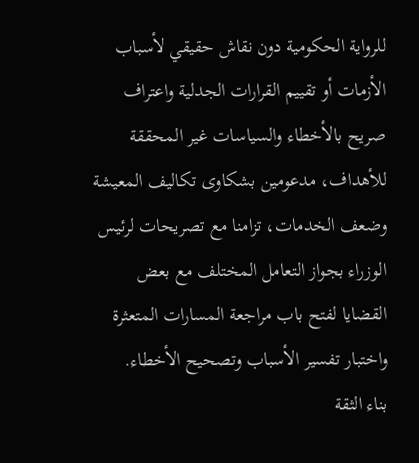للرواية الحكومية دون نقاش حقيقي لأسباب الأزمات أو تقييم القرارات الجدلية واعتراف صريح بالأخطاء والسياسات غير المحققة للأهداف، مدعومين بشكاوى تكاليف المعيشة وضعف الخدمات، تزامنا مع تصريحات لرئيس الوزراء بجواز التعامل المختلف مع بعض القضايا لفتح باب مراجعة المسارات المتعثرة واختبار تفسير الأسباب وتصحيح الأخطاء.
بناء الثقة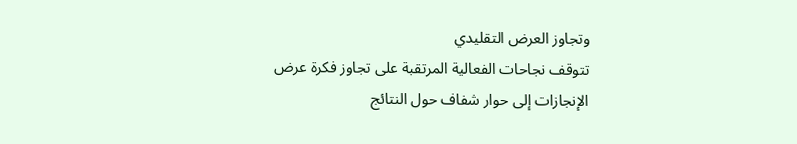وتجاوز العرض التقليدي
تتوقف نجاحات الفعالية المرتقبة على تجاوز فكرة عرض الإنجازات إلى حوار شفاف حول النتائج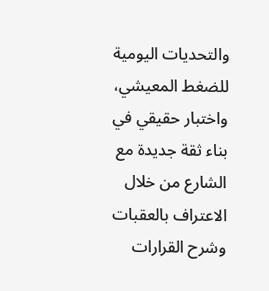والتحديات اليومية للضغط المعيشي، واختبار حقيقي في بناء ثقة جديدة مع الشارع من خلال الاعتراف بالعقبات وشرح القرارات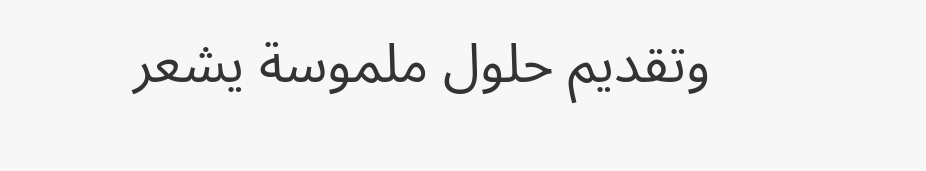وتقديم حلول ملموسة يشعر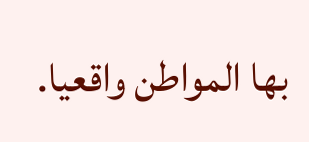بها المواطن واقعيا.